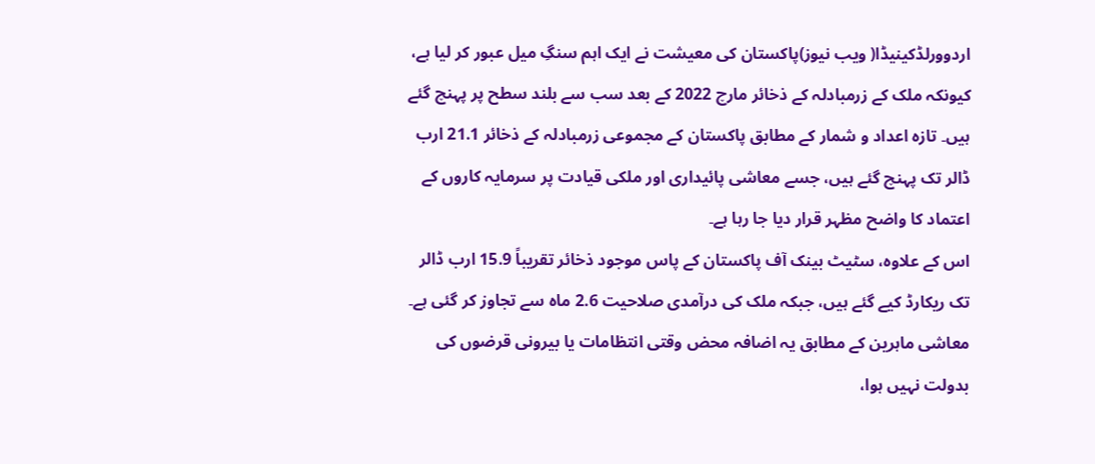اردوورلڈکینیڈا( ویب نیوز)پاکستان کی معیشت نے ایک اہم سنگِ میل عبور کر لیا ہے، کیونکہ ملک کے زرمبادلہ کے ذخائر مارچ 2022 کے بعد سب سے بلند سطح پر پہنچ گئے ہیں۔ تازہ اعداد و شمار کے مطابق پاکستان کے مجموعی زرمبادلہ کے ذخائر 21.1 ارب ڈالر تک پہنچ گئے ہیں، جسے معاشی پائیداری اور ملکی قیادت پر سرمایہ کاروں کے اعتماد کا واضح مظہر قرار دیا جا رہا ہے۔
اس کے علاوہ، سٹیٹ بینک آف پاکستان کے پاس موجود ذخائر تقریباً 15.9 ارب ڈالر تک ریکارڈ کیے گئے ہیں، جبکہ ملک کی درآمدی صلاحیت 2.6 ماہ سے تجاوز کر گئی ہے۔ معاشی ماہرین کے مطابق یہ اضافہ محض وقتی انتظامات یا بیرونی قرضوں کی بدولت نہیں ہوا،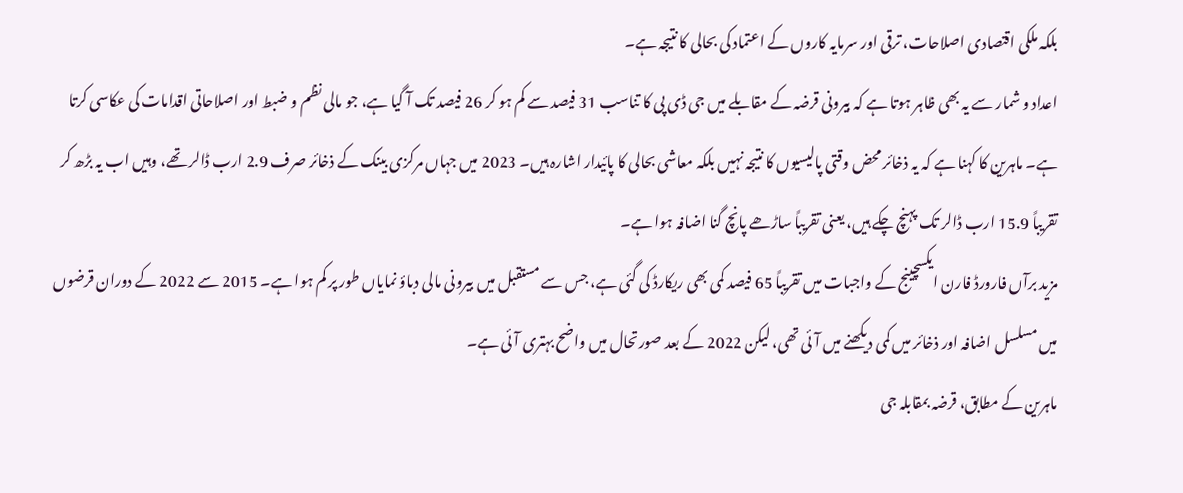بلکہ ملکی اقتصادی اصلاحات، ترقی اور سرمایہ کاروں کے اعتماد کی بحالی کا نتیجہ ہے۔
اعداد و شمار سے یہ بھی ظاہر ہوتا ہے کہ بیرونی قرضہ کے مقابلے میں جی ڈی پی کا تناسب 31 فیصد سے کم ہو کر 26 فیصد تک آ گیا ہے، جو مالی نظم و ضبط اور اصلاحاتی اقدامات کی عکاسی کرتا ہے۔ ماہرین کا کہنا ہے کہ یہ ذخائر محض وقتی پالیسیوں کا نتیجہ نہیں بلکہ معاشی بحالی کا پائیدار اشارہ ہیں۔ 2023 میں جہاں مرکزی بینک کے ذخائر صرف 2.9 ارب ڈالر تھے، وہیں اب یہ بڑھ کر تقریباً 15.9 ارب ڈالر تک پہنچ چکے ہیں، یعنی تقریباً ساڑھے پانچ گنا اضافہ ہوا ہے۔
مزید برآں فارورڈ فارن ایکسچینج کے واجبات میں تقریباً 65 فیصد کمی بھی ریکارڈ کی گئی ہے، جس سے مستقبل میں بیرونی مالی دباؤ نمایاں طور پر کم ہوا ہے۔ 2015 سے 2022 کے دوران قرضوں میں مسلسل اضافہ اور ذخائر میں کمی دیکھنے میں آئی تھی، لیکن 2022 کے بعد صورتحال میں واضح بہتری آئی ہے۔
ماہرین کے مطابق، قرضہ بمقابلہ جی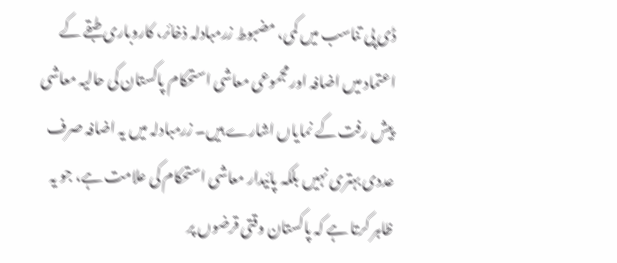ڈی پی تناسب میں کمی، مضبوط زرمبادلہ ذخائر، کاروباری طبقے کے اعتماد میں اضافہ اور مجموعی معاشی استحکام پاکستان کی حالیہ معاشی پیش رفت کے نمایاں اشارے ہیں۔ زرمبادلہ میں یہ اضافہ صرف عددی بہتری نہیں بلکہ پائیدار معاشی استحکام کی علامت ہے، جو یہ ظاہر کرتا ہے کہ پاکستان وقتی قرضوں پر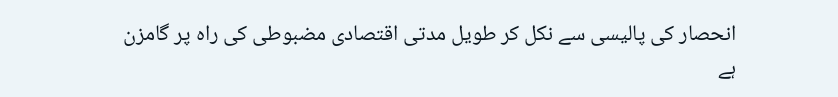انحصار کی پالیسی سے نکل کر طویل مدتی اقتصادی مضبوطی کی راہ پر گامزن ہے